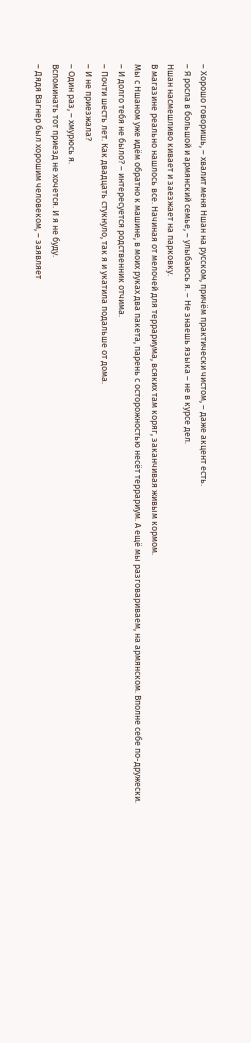– Хорошо говоришь, – хвалит меня Ншан на русском, причём практически чистом, – даже акцент есть.
– Я росла в большой и армянский семье, – улыбаюсь я. – Не знаешь языка – не в курсе дел.
Ншан насмешливо кивает и заезжает на парковку.
В магазине реально нашлось все. Начиная от мелочей для террариума, всяких там коряг, заканчивая живым кормом.
Мы с Ншаном уже идём обратно к машине, в моих руках два пакета, парень с осторожностью несёт террариум. А ещё мы разговариваем, на армянском. Вполне себе по-дружески.
– И долго тебя не было? – интересуется родственник отчима.
– Почти шесть лет. Как двадцать стукнуло, так я и укатила подальше от дома.
– И не приезжала?
– Один раз, – хмурюсь я.
Вспоминать тот приезд не хочется. И я не буду.
– Дядя Вагнер был хорошим человеком, – заявляет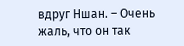вдруг Ншан. – Очень жаль, что он так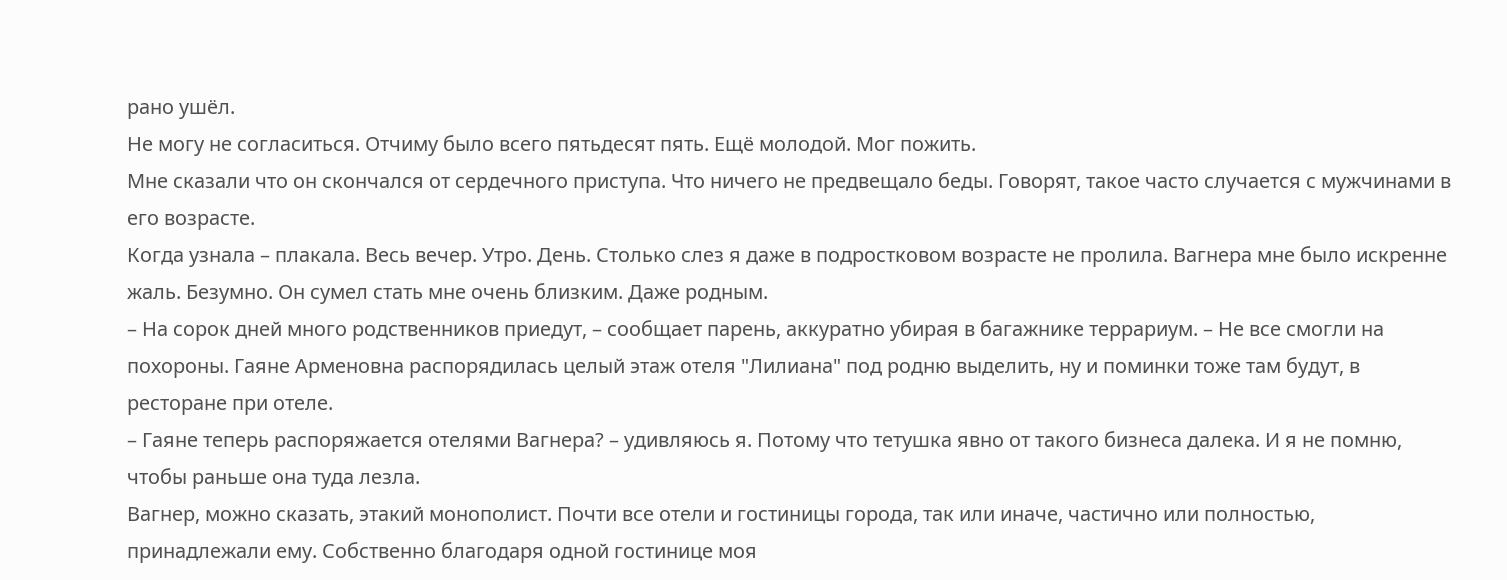рано ушёл.
Не могу не согласиться. Отчиму было всего пятьдесят пять. Ещё молодой. Мог пожить.
Мне сказали что он скончался от сердечного приступа. Что ничего не предвещало беды. Говорят, такое часто случается с мужчинами в его возрасте.
Когда узнала – плакала. Весь вечер. Утро. День. Столько слез я даже в подростковом возрасте не пролила. Вагнера мне было искренне жаль. Безумно. Он сумел стать мне очень близким. Даже родным.
– На сорок дней много родственников приедут, – сообщает парень, аккуратно убирая в багажнике террариум. – Не все смогли на похороны. Гаяне Арменовна распорядилась целый этаж отеля "Лилиана" под родню выделить, ну и поминки тоже там будут, в ресторане при отеле.
– Гаяне теперь распоряжается отелями Вагнера? – удивляюсь я. Потому что тетушка явно от такого бизнеса далека. И я не помню, чтобы раньше она туда лезла.
Вагнер, можно сказать, этакий монополист. Почти все отели и гостиницы города, так или иначе, частично или полностью, принадлежали ему. Собственно благодаря одной гостинице моя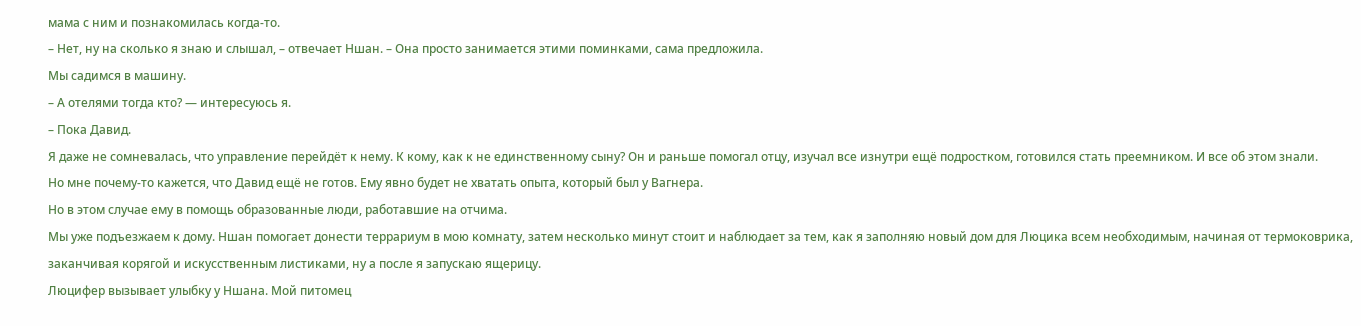мама с ним и познакомилась когда-то.
– Нет, ну на сколько я знаю и слышал, – отвечает Ншан. – Она просто занимается этими поминками, сама предложила.
Мы садимся в машину.
– А отелями тогда кто? — интересуюсь я.
– Пока Давид.
Я даже не сомневалась, что управление перейдёт к нему. К кому, как к не единственному сыну? Он и раньше помогал отцу, изучал все изнутри ещё подростком, готовился стать преемником. И все об этом знали.
Но мне почему-то кажется, что Давид ещё не готов. Ему явно будет не хватать опыта, который был у Вагнера.
Но в этом случае ему в помощь образованные люди, работавшие на отчима.
Мы уже подъезжаем к дому. Ншан помогает донести террариум в мою комнату, затем несколько минут стоит и наблюдает за тем, как я заполняю новый дом для Люцика всем необходимым, начиная от термоковрика, заканчивая корягой и искусственным листиками, ну а после я запускаю ящерицу.
Люцифер вызывает улыбку у Ншана. Мой питомец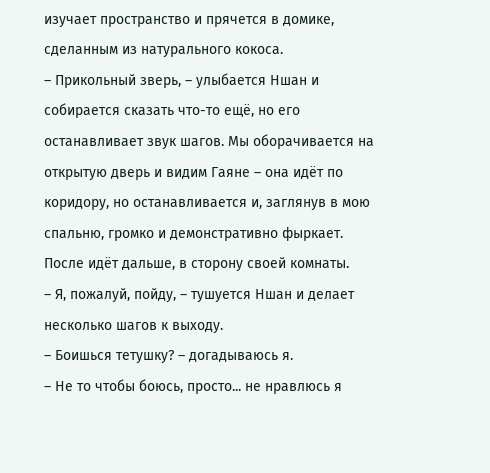изучает пространство и прячется в домике, сделанным из натурального кокоса.
– Прикольный зверь, – улыбается Ншан и собирается сказать что-то ещё, но его останавливает звук шагов. Мы оборачивается на открытую дверь и видим Гаяне – она идёт по коридору, но останавливается и, заглянув в мою спальню, громко и демонстративно фыркает. После идёт дальше, в сторону своей комнаты.
– Я, пожалуй, пойду, – тушуется Ншан и делает несколько шагов к выходу.
– Боишься тетушку? – догадываюсь я.
– Не то чтобы боюсь, просто... не нравлюсь я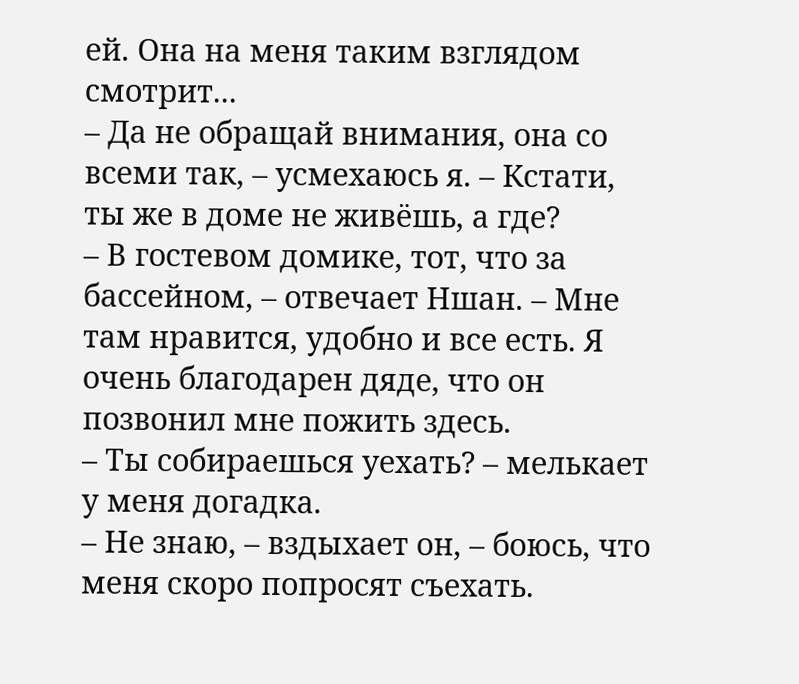ей. Она на меня таким взглядом смотрит...
– Да не обращай внимания, она со всеми так, – усмехаюсь я. – Кстати, ты же в доме не живёшь, а где?
– В гостевом домике, тот, что за бассейном, – отвечает Ншан. – Мне там нравится, удобно и все есть. Я очень благодарен дяде, что он позвонил мне пожить здесь.
– Ты собираешься уехать? – мелькает у меня догадка.
– Не знаю, – вздыхает он, – боюсь, что меня скоро попросят съехать.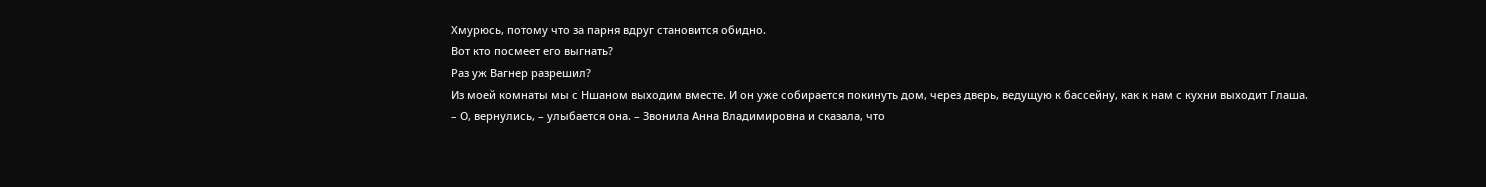Хмурюсь, потому что за парня вдруг становится обидно.
Вот кто посмеет его выгнать?
Раз уж Вагнер разрешил?
Из моей комнаты мы с Ншаном выходим вместе. И он уже собирается покинуть дом, через дверь, ведущую к бассейну, как к нам с кухни выходит Глаша.
– О, вернулись, – улыбается она. – Звонила Анна Владимировна и сказала, что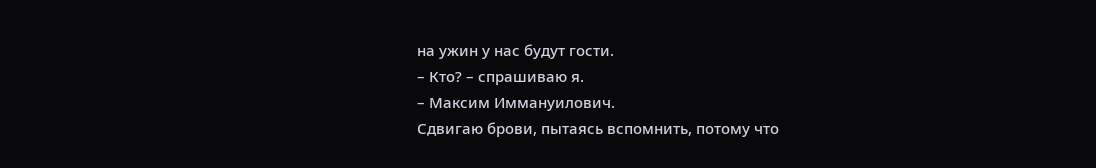на ужин у нас будут гости.
– Кто? – спрашиваю я.
– Максим Иммануилович.
Сдвигаю брови, пытаясь вспомнить, потому что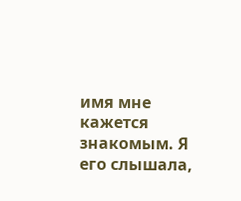имя мне кажется знакомым. Я его слышала,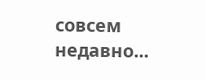совсем недавно...